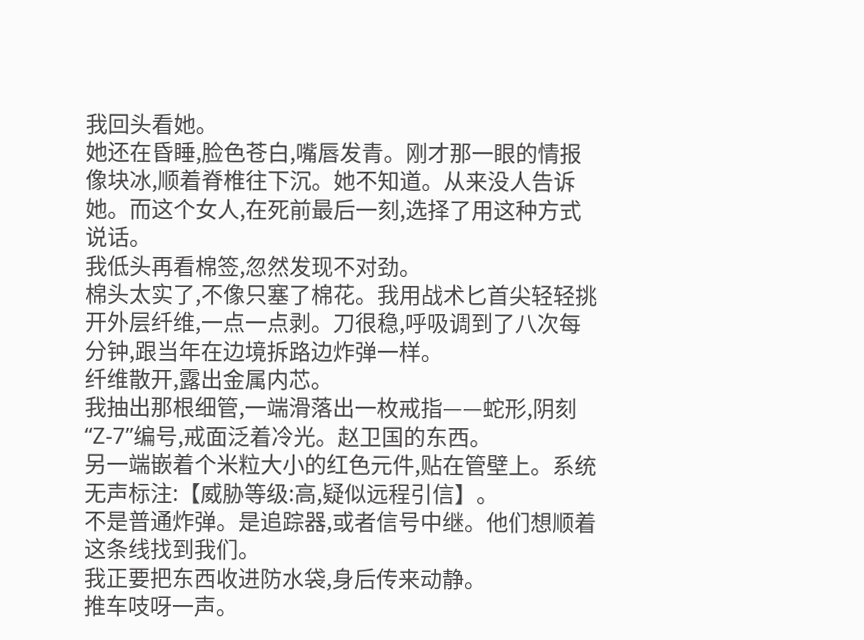我回头看她。
她还在昏睡,脸色苍白,嘴唇发青。刚才那一眼的情报像块冰,顺着脊椎往下沉。她不知道。从来没人告诉她。而这个女人,在死前最后一刻,选择了用这种方式说话。
我低头再看棉签,忽然发现不对劲。
棉头太实了,不像只塞了棉花。我用战术匕首尖轻轻挑开外层纤维,一点一点剥。刀很稳,呼吸调到了八次每分钟,跟当年在边境拆路边炸弹一样。
纤维散开,露出金属内芯。
我抽出那根细管,一端滑落出一枚戒指——蛇形,阴刻“Z-7”编号,戒面泛着冷光。赵卫国的东西。
另一端嵌着个米粒大小的红色元件,贴在管壁上。系统无声标注:【威胁等级:高,疑似远程引信】。
不是普通炸弹。是追踪器,或者信号中继。他们想顺着这条线找到我们。
我正要把东西收进防水袋,身后传来动静。
推车吱呀一声。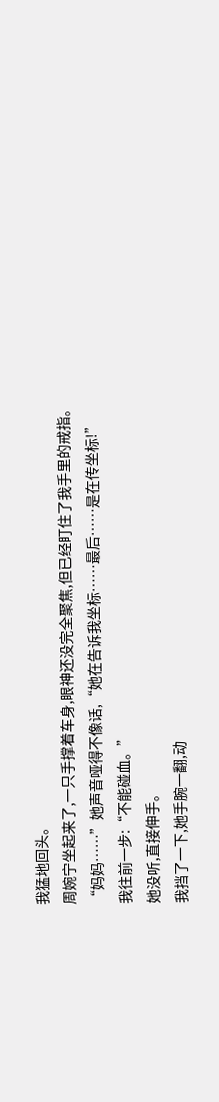我猛地回头。
周婉宁坐起来了,一只手撑着车身,眼神还没完全聚焦,但已经盯住了我手里的戒指。
“妈妈……”她声音哑得不像话,“她在告诉我坐标……最后……是在传坐标!”
我往前一步:“不能碰血。”
她没听,直接伸手。
我挡了一下,她手腕一翻,动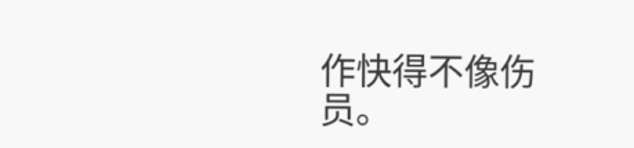作快得不像伤员。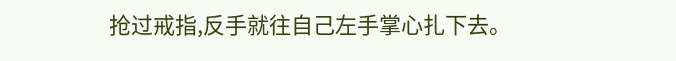抢过戒指,反手就往自己左手掌心扎下去。